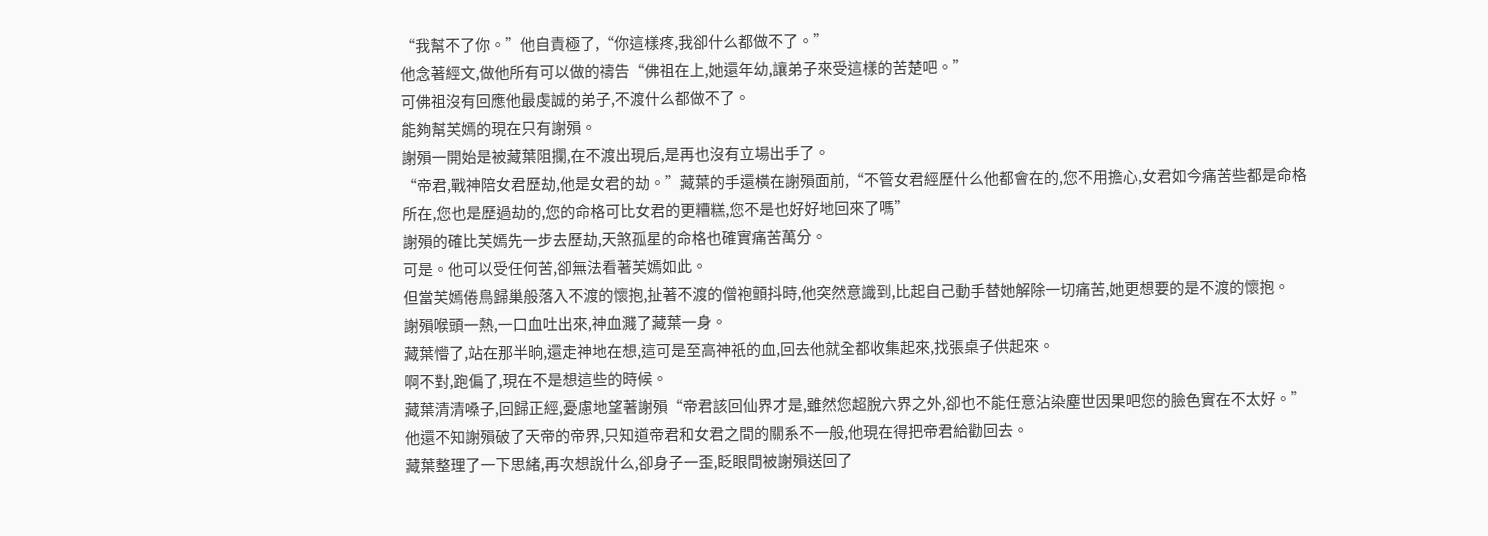“我幫不了你。”他自責極了,“你這樣疼,我卻什么都做不了。”
他念著經文,做他所有可以做的禱告“佛祖在上,她還年幼,讓弟子來受這樣的苦楚吧。”
可佛祖沒有回應他最虔誠的弟子,不渡什么都做不了。
能夠幫芙嫣的現在只有謝殞。
謝殞一開始是被藏葉阻攔,在不渡出現后,是再也沒有立場出手了。
“帝君,戰神陪女君歷劫,他是女君的劫。”藏葉的手還橫在謝殞面前,“不管女君經歷什么他都會在的,您不用擔心,女君如今痛苦些都是命格所在,您也是歷過劫的,您的命格可比女君的更糟糕,您不是也好好地回來了嗎”
謝殞的確比芙嫣先一步去歷劫,天煞孤星的命格也確實痛苦萬分。
可是。他可以受任何苦,卻無法看著芙嫣如此。
但當芙嫣倦鳥歸巢般落入不渡的懷抱,扯著不渡的僧袍顫抖時,他突然意識到,比起自己動手替她解除一切痛苦,她更想要的是不渡的懷抱。
謝殞喉頭一熱,一口血吐出來,神血濺了藏葉一身。
藏葉懵了,站在那半晌,還走神地在想,這可是至高神祇的血,回去他就全都收集起來,找張桌子供起來。
啊不對,跑偏了,現在不是想這些的時候。
藏葉清清嗓子,回歸正經,憂慮地望著謝殞“帝君該回仙界才是,雖然您超脫六界之外,卻也不能任意沾染塵世因果吧您的臉色實在不太好。”
他還不知謝殞破了天帝的帝界,只知道帝君和女君之間的關系不一般,他現在得把帝君給勸回去。
藏葉整理了一下思緒,再次想說什么,卻身子一歪,眨眼間被謝殞送回了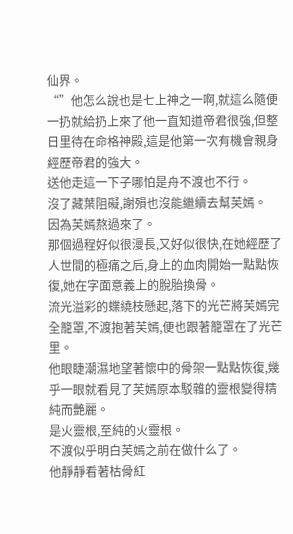仙界。
“”他怎么說也是七上神之一啊,就這么隨便一扔就給扔上來了他一直知道帝君很強,但整日里待在命格神殿,這是他第一次有機會親身經歷帝君的強大。
送他走這一下子哪怕是舟不渡也不行。
沒了藏葉阻礙,謝殞也沒能繼續去幫芙嫣。
因為芙嫣熬過來了。
那個過程好似很漫長,又好似很快,在她經歷了人世間的極痛之后,身上的血肉開始一點點恢復,她在字面意義上的脫胎換骨。
流光溢彩的蝶繞枝懸起,落下的光芒將芙嫣完全籠罩,不渡抱著芙嫣,便也跟著籠罩在了光芒里。
他眼睫潮濕地望著懷中的骨架一點點恢復,幾乎一眼就看見了芙嫣原本駁雜的靈根變得精純而艷麗。
是火靈根,至純的火靈根。
不渡似乎明白芙嫣之前在做什么了。
他靜靜看著枯骨紅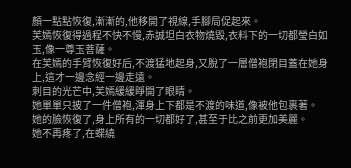顏一點點恢復,漸漸的,他移開了視線,手腳局促起來。
芙嫣恢復得過程不快不慢,赤誠坦白衣物燒毀,衣料下的一切都瑩白如玉,像一尊玉菩薩。
在芙嫣的手臂恢復好后,不渡猛地起身,又脫了一層僧袍閉目蓋在她身上,這才一邊念經一邊走遠。
刺目的光芒中,芙嫣緩緩睜開了眼睛。
她單單只披了一件僧袍,渾身上下都是不渡的味道,像被他包裹著。
她的臉恢復了,身上所有的一切都好了,甚至于比之前更加美麗。
她不再疼了,在蝶繞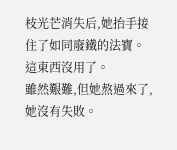枝光芒消失后,她抬手接住了如同廢鐵的法寶。
這東西沒用了。
雖然艱難,但她熬過來了,她沒有失敗。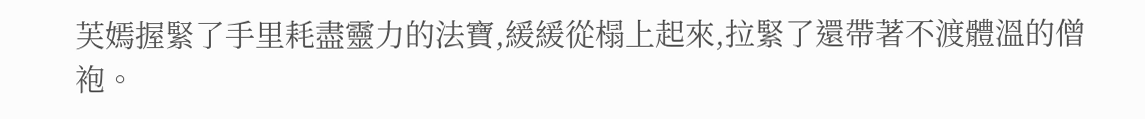芙嫣握緊了手里耗盡靈力的法寶,緩緩從榻上起來,拉緊了還帶著不渡體溫的僧袍。